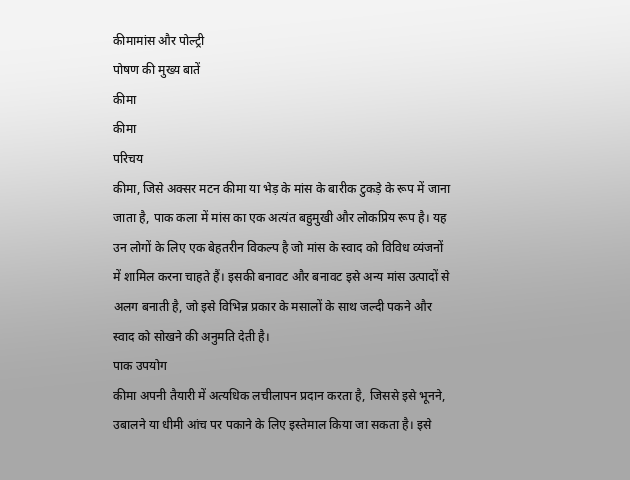कीमामांस और पोल्ट्री
पोषण की मुख्य बातें
कीमा
कीमा
परिचय
कीमा, जिसे अक्सर मटन कीमा या भेड़ के मांस के बारीक टुकड़े के रूप में जाना जाता है, पाक कला में मांस का एक अत्यंत बहुमुखी और लोकप्रिय रूप है। यह उन लोगों के लिए एक बेहतरीन विकल्प है जो मांस के स्वाद को विविध व्यंजनों में शामिल करना चाहते हैं। इसकी बनावट और बनावट इसे अन्य मांस उत्पादों से अलग बनाती है, जो इसे विभिन्न प्रकार के मसालों के साथ जल्दी पकने और स्वाद को सोखने की अनुमति देती है।
पाक उपयोग
कीमा अपनी तैयारी में अत्यधिक लचीलापन प्रदान करता है, जिससे इसे भूनने, उबालने या धीमी आंच पर पकाने के लिए इस्तेमाल किया जा सकता है। इसे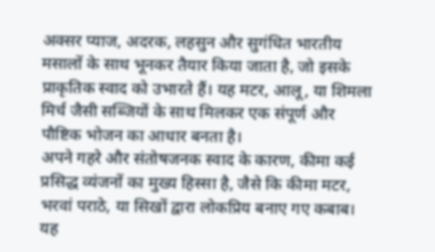अक्सर प्याज, अदरक, लहसुन और सुगंधित भारतीय मसालों के साथ भूनकर तैयार किया जाता है, जो इसके प्राकृतिक स्वाद को उभारते हैं। यह मटर, आलू, या शिमला मिर्च जैसी सब्जियों के साथ मिलकर एक संपूर्ण और पौष्टिक भोजन का आधार बनता है।
अपने गहरे और संतोषजनक स्वाद के कारण, कीमा कई प्रसिद्ध व्यंजनों का मुख्य हिस्सा है, जैसे कि कीमा मटर, भरवां पराठे, या सिखों द्वारा लोकप्रिय बनाए गए कबाब। यह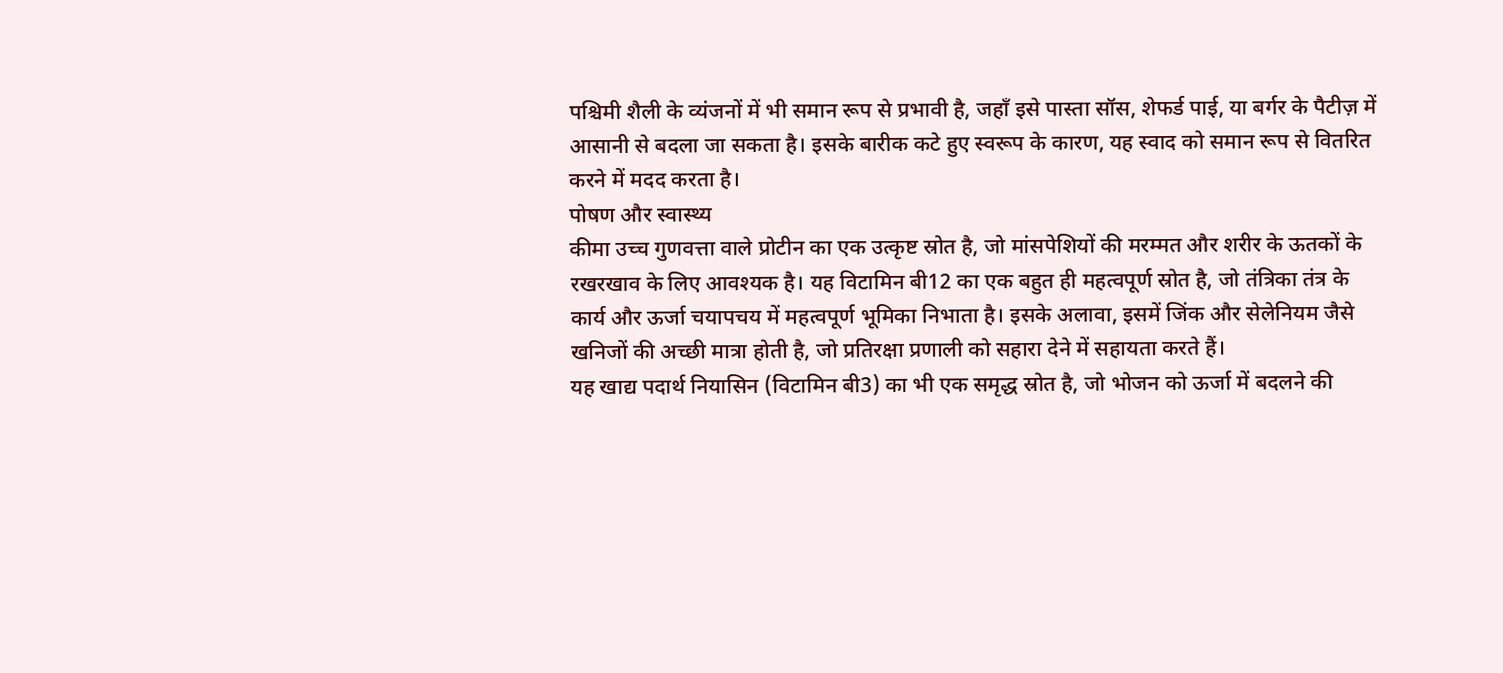पश्चिमी शैली के व्यंजनों में भी समान रूप से प्रभावी है, जहाँ इसे पास्ता सॉस, शेफर्ड पाई, या बर्गर के पैटीज़ में आसानी से बदला जा सकता है। इसके बारीक कटे हुए स्वरूप के कारण, यह स्वाद को समान रूप से वितरित करने में मदद करता है।
पोषण और स्वास्थ्य
कीमा उच्च गुणवत्ता वाले प्रोटीन का एक उत्कृष्ट स्रोत है, जो मांसपेशियों की मरम्मत और शरीर के ऊतकों के रखरखाव के लिए आवश्यक है। यह विटामिन बी12 का एक बहुत ही महत्वपूर्ण स्रोत है, जो तंत्रिका तंत्र के कार्य और ऊर्जा चयापचय में महत्वपूर्ण भूमिका निभाता है। इसके अलावा, इसमें जिंक और सेलेनियम जैसे खनिजों की अच्छी मात्रा होती है, जो प्रतिरक्षा प्रणाली को सहारा देने में सहायता करते हैं।
यह खाद्य पदार्थ नियासिन (विटामिन बी3) का भी एक समृद्ध स्रोत है, जो भोजन को ऊर्जा में बदलने की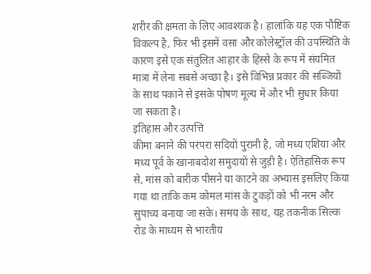शरीर की क्षमता के लिए आवश्यक है। हालांकि यह एक पौष्टिक विकल्प है, फिर भी इसमें वसा और कोलेस्ट्रॉल की उपस्थिति के कारण इसे एक संतुलित आहार के हिस्से के रूप में संयमित मात्रा में लेना सबसे अच्छा है। इसे विभिन्न प्रकार की सब्जियों के साथ पकाने से इसके पोषण मूल्य में और भी सुधार किया जा सकता है।
इतिहास और उत्पत्ति
कीमा बनाने की परंपरा सदियों पुरानी है, जो मध्य एशिया और मध्य पूर्व के खानाबदोश समुदायों से जुड़ी है। ऐतिहासिक रूप से, मांस को बारीक पीसने या काटने का अभ्यास इसलिए किया गया था ताकि कम कोमल मांस के टुकड़ों को भी नरम और सुपाच्य बनाया जा सके। समय के साथ, यह तकनीक सिल्क रोड के माध्यम से भारतीय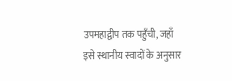उपमहाद्वीप तक पहुँची, जहाँ इसे स्थानीय स्वादों के अनुसार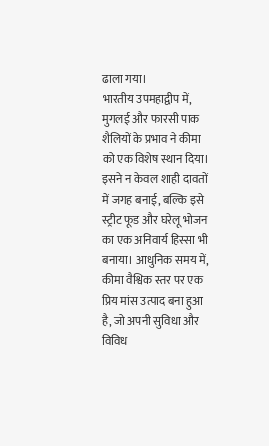ढाला गया।
भारतीय उपमहाद्वीप में, मुगलई और फारसी पाक शैलियों के प्रभाव ने कीमा को एक विशेष स्थान दिया। इसने न केवल शाही दावतों में जगह बनाई, बल्कि इसे स्ट्रीट फूड और घरेलू भोजन का एक अनिवार्य हिस्सा भी बनाया। आधुनिक समय में, कीमा वैश्विक स्तर पर एक प्रिय मांस उत्पाद बना हुआ है, जो अपनी सुविधा और विविध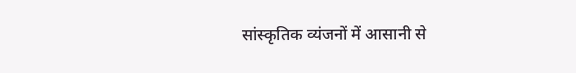सांस्कृतिक व्यंजनों में आसानी से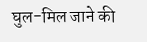घुल-मिल जाने की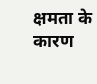क्षमता के कारण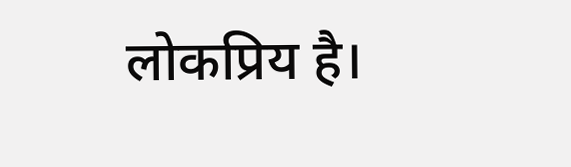लोकप्रिय है।